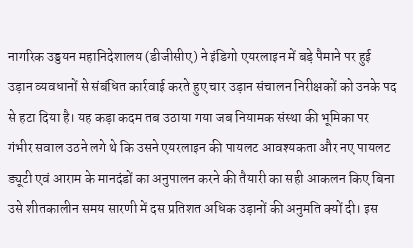नागरिक उड्डयन महानिदेशालय (डीजीसीए) ने इंडिगो एयरलाइन में बड़े पैमाने पर हुई उड़ान व्यवधानों से संबंधित कार्रवाई करते हुए चार उड़ान संचालन निरीक्षकों को उनके पद से हटा दिया है। यह कड़ा कदम तब उठाया गया जब नियामक संस्था की भूमिका पर गंभीर सवाल उठने लगे थे कि उसने एयरलाइन की पायलट आवश्यकता और नए पायलट ड्यूटी एवं आराम के मानदंडों का अनुपालन करने की तैयारी का सही आकलन किए बिना उसे शीतकालीन समय सारणी में दस प्रतिशत अधिक उड़ानों की अनुमति क्यों दी। इस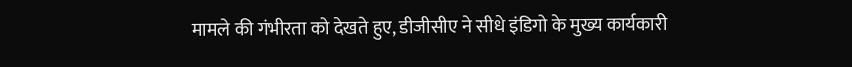मामले की गंभीरता को देखते हुए, डीजीसीए ने सीधे इंडिगो के मुख्य कार्यकारी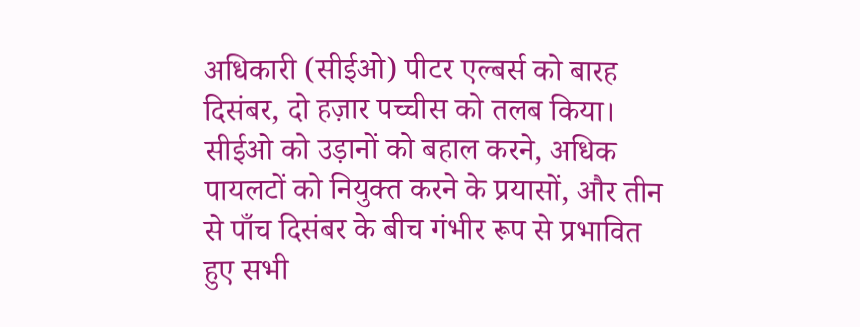अधिकारी (सीईओ) पीटर एल्बर्स को बारह दिसंबर, दो हज़ार पच्चीस को तलब किया।
सीईओ को उड़ानों को बहाल करने, अधिक पायलटों को नियुक्त करने के प्रयासों, और तीन से पाँच दिसंबर के बीच गंभीर रूप से प्रभावित हुए सभी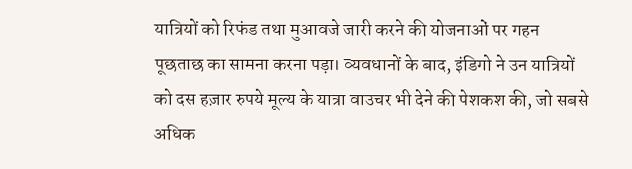यात्रियों को रिफंड तथा मुआवजे जारी करने की योजनाओं पर गहन पूछताछ का सामना करना पड़ा। व्यवधानों के बाद, इंडिगो ने उन यात्रियों को दस हज़ार रुपये मूल्य के यात्रा वाउचर भी देने की पेशकश की, जो सबसे अधिक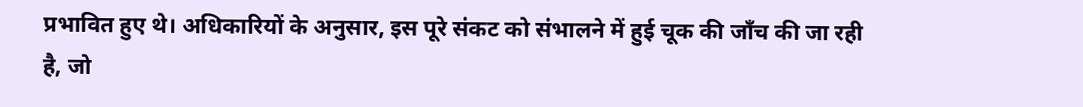प्रभावित हुए थे। अधिकारियों के अनुसार, इस पूरे संकट को संभालने में हुई चूक की जाँच की जा रही है, जो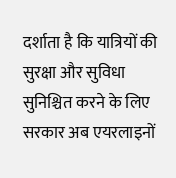दर्शाता है कि यात्रियों की सुरक्षा और सुविधा सुनिश्चित करने के लिए सरकार अब एयरलाइनों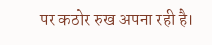पर कठोर रुख अपना रही है।